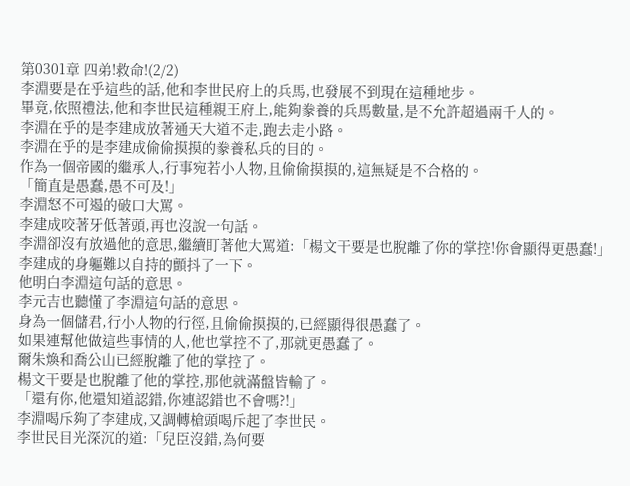第0301章 四弟!救命!(2/2)
李淵要是在乎這些的話,他和李世民府上的兵馬,也發展不到現在這種地步。
畢竟,依照禮法,他和李世民這種親王府上,能夠豢養的兵馬數量,是不允許超過兩千人的。
李淵在乎的是李建成放著通天大道不走,跑去走小路。
李淵在乎的是李建成偷偷摸摸的豢養私兵的目的。
作為一個帝國的繼承人,行事宛若小人物,且偷偷摸摸的,這無疑是不合格的。
「簡直是愚蠢,愚不可及!」
李淵怒不可遏的破口大罵。
李建成咬著牙低著頭,再也沒說一句話。
李淵卻沒有放過他的意思,繼續盯著他大罵道:「楊文干要是也脫離了你的掌控!你會顯得更愚蠢!」
李建成的身軀難以自持的顫抖了一下。
他明白李淵這句話的意思。
李元吉也聽懂了李淵這句話的意思。
身為一個儲君,行小人物的行徑,且偷偷摸摸的,已經顯得很愚蠢了。
如果連幫他做這些事情的人,他也掌控不了,那就更愚蠢了。
爾朱煥和喬公山已經脫離了他的掌控了。
楊文干要是也脫離了他的掌控,那他就滿盤皆輸了。
「還有你,他還知道認錯,你連認錯也不會嗎?!」
李淵喝斥夠了李建成,又調轉槍頭喝斥起了李世民。
李世民目光深沉的道:「兒臣沒錯,為何要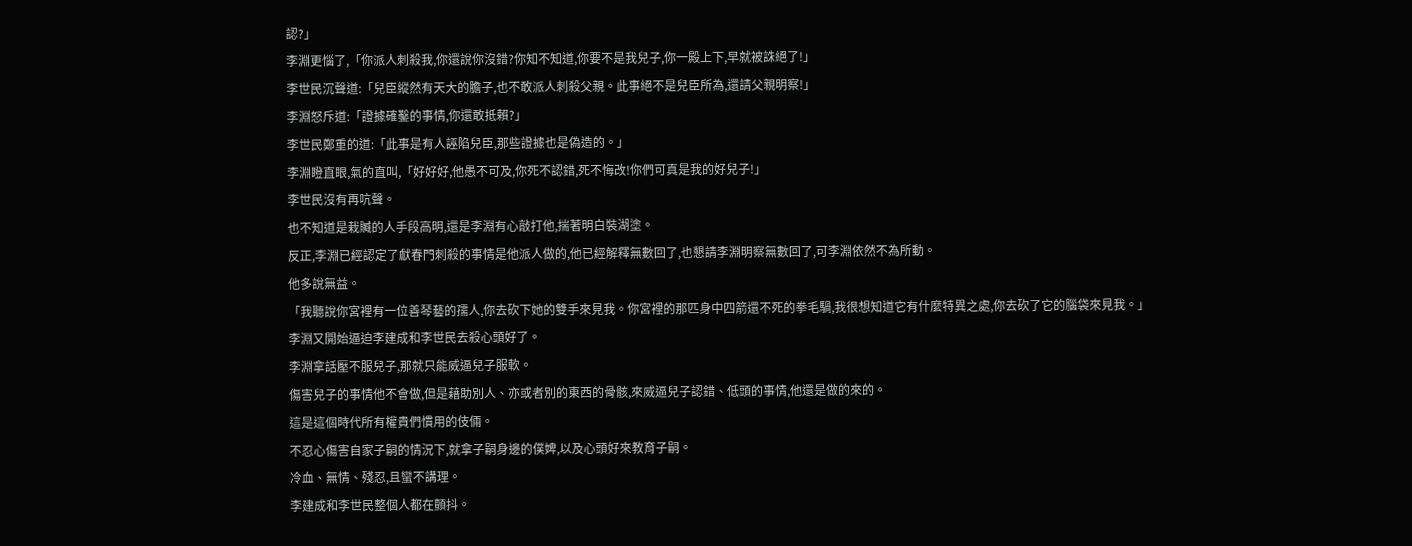認?」
李淵更惱了,「你派人刺殺我,你還說你沒錯?你知不知道,你要不是我兒子,你一殿上下,早就被誅絕了!」
李世民沉聲道:「兒臣縱然有天大的膽子,也不敢派人刺殺父親。此事絕不是兒臣所為,還請父親明察!」
李淵怒斥道:「證據確鑿的事情,你還敢抵賴?」
李世民鄭重的道:「此事是有人誣陷兒臣,那些證據也是偽造的。」
李淵瞪直眼,氣的直叫,「好好好,他愚不可及,你死不認錯,死不悔改!你們可真是我的好兒子!」
李世民沒有再吭聲。
也不知道是栽贓的人手段高明,還是李淵有心敲打他,揣著明白裝湖塗。
反正,李淵已經認定了獻春門刺殺的事情是他派人做的,他已經解釋無數回了,也懇請李淵明察無數回了,可李淵依然不為所動。
他多說無益。
「我聽說你宮裡有一位善琴藝的孺人,你去砍下她的雙手來見我。你宮裡的那匹身中四箭還不死的拳毛騧,我很想知道它有什麼特異之處,你去砍了它的腦袋來見我。」
李淵又開始逼迫李建成和李世民去殺心頭好了。
李淵拿話壓不服兒子,那就只能威逼兒子服軟。
傷害兒子的事情他不會做,但是藉助別人、亦或者別的東西的骨骸,來威逼兒子認錯、低頭的事情,他還是做的來的。
這是這個時代所有權貴們慣用的伎倆。
不忍心傷害自家子嗣的情況下,就拿子嗣身邊的僕婢,以及心頭好來教育子嗣。
冷血、無情、殘忍,且蠻不講理。
李建成和李世民整個人都在顫抖。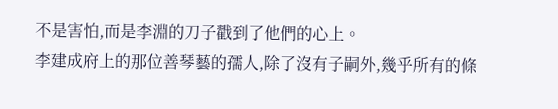不是害怕,而是李淵的刀子戳到了他們的心上。
李建成府上的那位善琴藝的孺人,除了沒有子嗣外,幾乎所有的條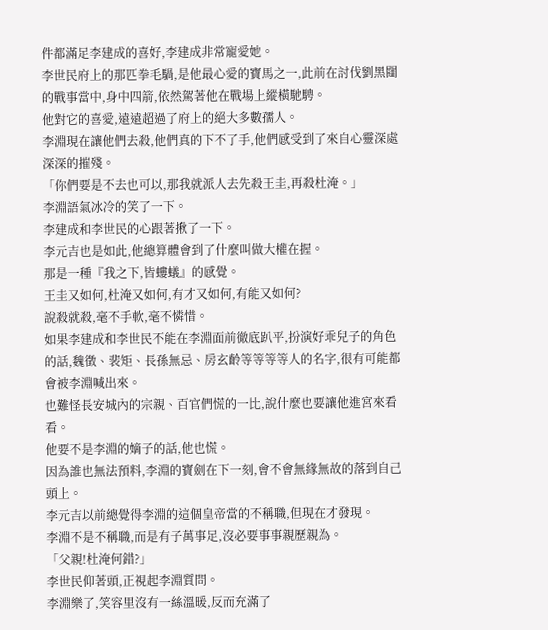件都滿足李建成的喜好,李建成非常寵愛她。
李世民府上的那匹拳毛騧,是他最心愛的寶馬之一,此前在討伐劉黑闥的戰事當中,身中四箭,依然駕著他在戰場上縱橫馳騁。
他對它的喜愛,遠遠超過了府上的絕大多數孺人。
李淵現在讓他們去殺,他們真的下不了手,他們感受到了來自心靈深處深深的摧殘。
「你們要是不去也可以,那我就派人去先殺王圭,再殺杜淹。」
李淵語氣冰冷的笑了一下。
李建成和李世民的心跟著揪了一下。
李元吉也是如此,他總算體會到了什麼叫做大權在握。
那是一種『我之下,皆螻蟻』的感覺。
王圭又如何,杜淹又如何,有才又如何,有能又如何?
說殺就殺,毫不手軟,毫不憐惜。
如果李建成和李世民不能在李淵面前徹底趴平,扮演好乖兒子的角色的話,魏徵、裴矩、長孫無忌、房玄齡等等等等人的名字,很有可能都會被李淵喊出來。
也難怪長安城內的宗親、百官們慌的一比,說什麼也要讓他進宮來看看。
他要不是李淵的嫡子的話,他也慌。
因為誰也無法預料,李淵的寶劍在下一刻,會不會無緣無故的落到自己頭上。
李元吉以前總覺得李淵的這個皇帝當的不稱職,但現在才發現。
李淵不是不稱職,而是有子萬事足,沒必要事事親歷親為。
「父親!杜淹何錯?」
李世民仰著頭,正視起李淵質問。
李淵樂了,笑容里沒有一絲溫暖,反而充滿了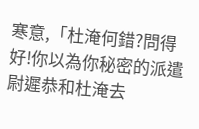寒意,「杜淹何錯?問得好!你以為你秘密的派遣尉遲恭和杜淹去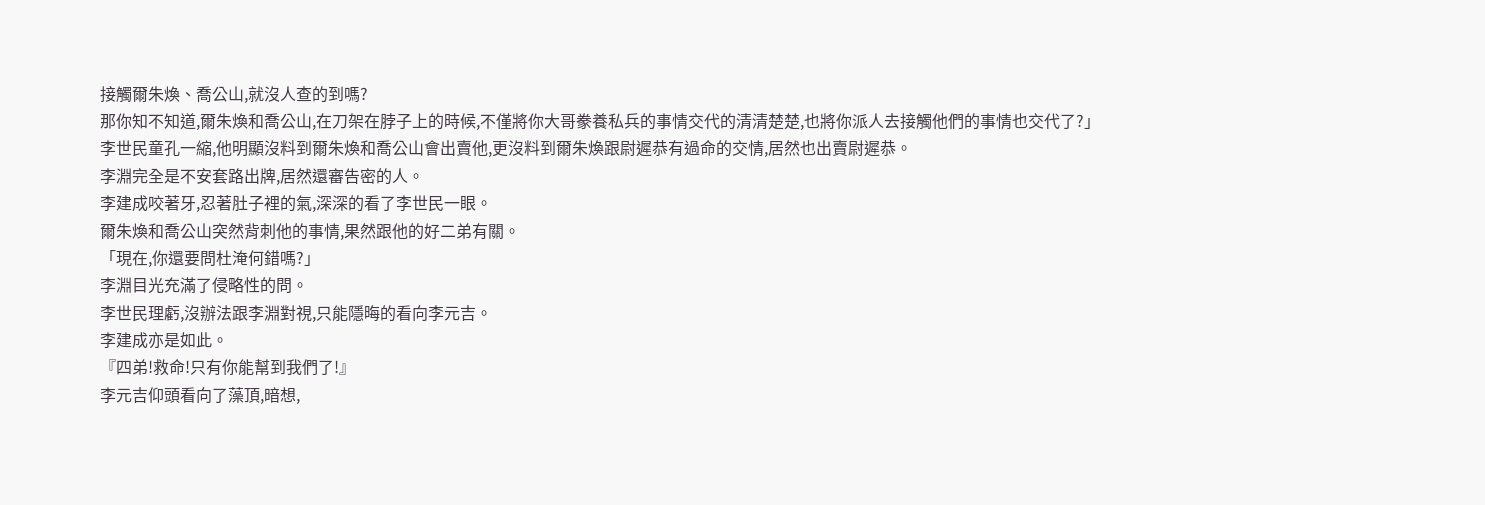接觸爾朱煥、喬公山,就沒人查的到嗎?
那你知不知道,爾朱煥和喬公山,在刀架在脖子上的時候,不僅將你大哥豢養私兵的事情交代的清清楚楚,也將你派人去接觸他們的事情也交代了?」
李世民童孔一縮,他明顯沒料到爾朱煥和喬公山會出賣他,更沒料到爾朱煥跟尉遲恭有過命的交情,居然也出賣尉遲恭。
李淵完全是不安套路出牌,居然還審告密的人。
李建成咬著牙,忍著肚子裡的氣,深深的看了李世民一眼。
爾朱煥和喬公山突然背刺他的事情,果然跟他的好二弟有關。
「現在,你還要問杜淹何錯嗎?」
李淵目光充滿了侵略性的問。
李世民理虧,沒辦法跟李淵對視,只能隱晦的看向李元吉。
李建成亦是如此。
『四弟!救命!只有你能幫到我們了!』
李元吉仰頭看向了藻頂,暗想,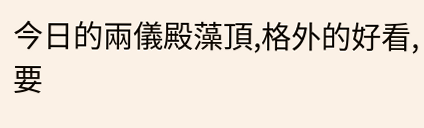今日的兩儀殿藻頂,格外的好看,要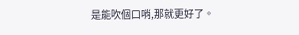是能吹個口哨,那就更好了。